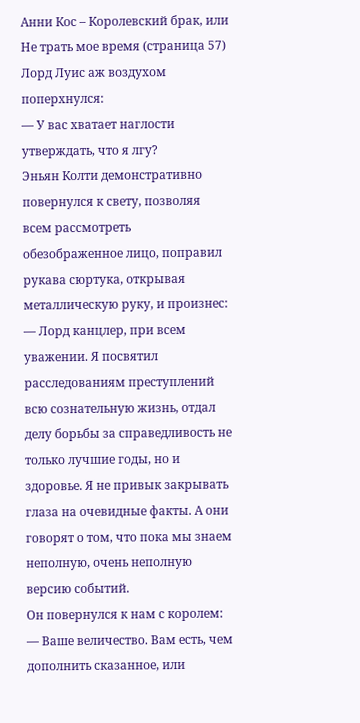Анни Кос – Королевский брак, или Не трать мое время (страница 57)
Лорд Луис аж воздухом поперхнулся:
— У вас хватает наглости утверждать, что я лгу?
Эньян Колти демонстративно повернулся к свету, позволяя всем рассмотреть обезображенное лицо, поправил рукава сюртука, открывая металлическую руку, и произнес:
— Лорд канцлер, при всем уважении. Я посвятил расследованиям преступлений всю сознательную жизнь, отдал делу борьбы за справедливость не только лучшие годы, но и здоровье. Я не привык закрывать глаза на очевидные факты. А они говорят о том, что пока мы знаем неполную, очень неполную версию событий.
Он повернулся к нам с королем:
— Ваше величество. Вам есть, чем дополнить сказанное, или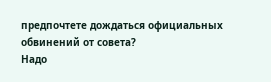предпочтете дождаться официальных обвинений от совета?
Надо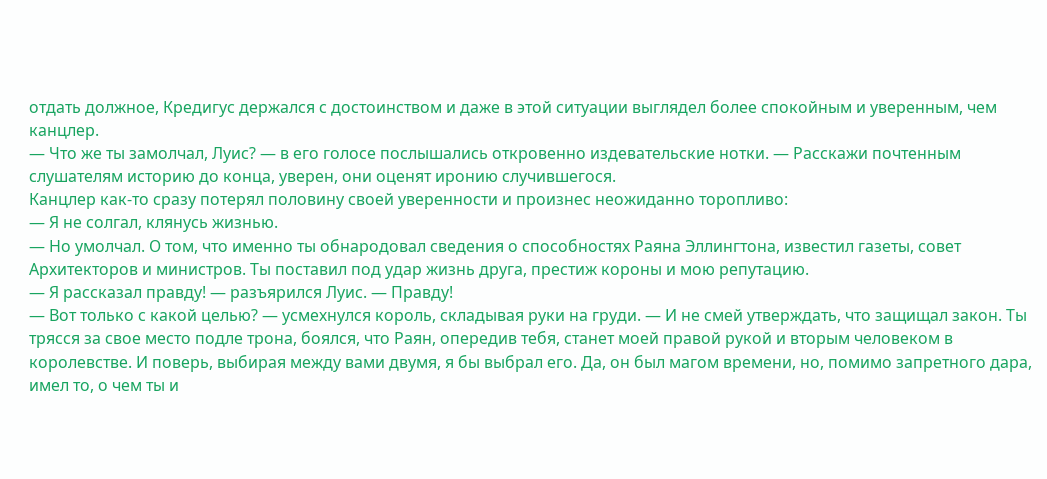отдать должное, Кредигус держался с достоинством и даже в этой ситуации выглядел более спокойным и уверенным, чем канцлер.
— Что же ты замолчал, Луис? — в его голосе послышались откровенно издевательские нотки. — Расскажи почтенным слушателям историю до конца, уверен, они оценят иронию случившегося.
Канцлер как-то сразу потерял половину своей уверенности и произнес неожиданно торопливо:
— Я не солгал, клянусь жизнью.
— Но умолчал. О том, что именно ты обнародовал сведения о способностях Раяна Эллингтона, известил газеты, совет Архитекторов и министров. Ты поставил под удар жизнь друга, престиж короны и мою репутацию.
— Я рассказал правду! — разъярился Луис. — Правду!
— Вот только с какой целью? — усмехнулся король, складывая руки на груди. — И не смей утверждать, что защищал закон. Ты трясся за свое место подле трона, боялся, что Раян, опередив тебя, станет моей правой рукой и вторым человеком в королевстве. И поверь, выбирая между вами двумя, я бы выбрал его. Да, он был магом времени, но, помимо запретного дара, имел то, о чем ты и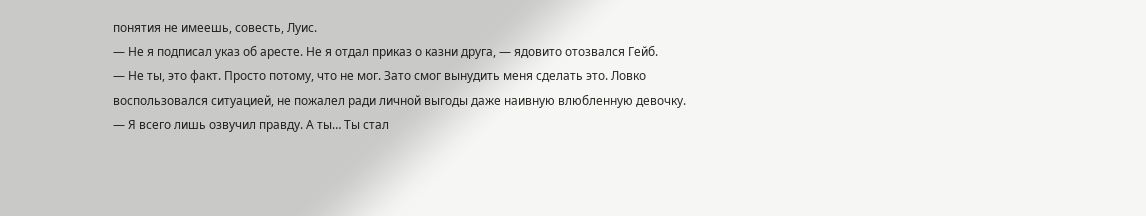понятия не имеешь, совесть, Луис.
— Не я подписал указ об аресте. Не я отдал приказ о казни друга, — ядовито отозвался Гейб.
— Не ты, это факт. Просто потому, что не мог. Зато смог вынудить меня сделать это. Ловко воспользовался ситуацией, не пожалел ради личной выгоды даже наивную влюбленную девочку.
— Я всего лишь озвучил правду. А ты… Ты стал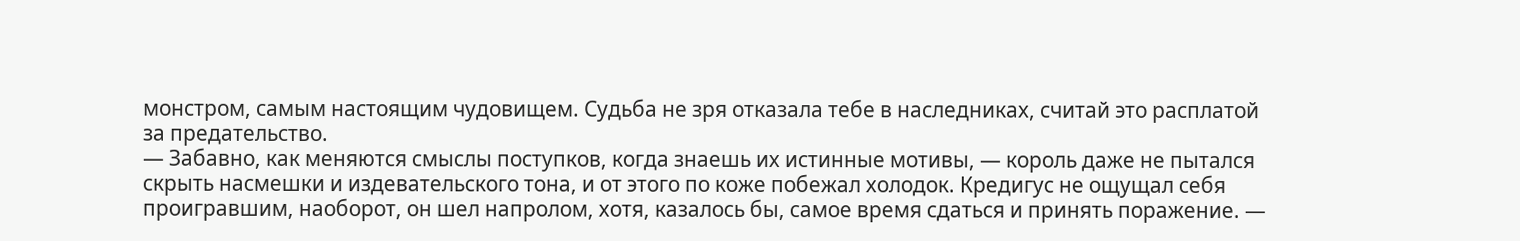монстром, самым настоящим чудовищем. Судьба не зря отказала тебе в наследниках, считай это расплатой за предательство.
— Забавно, как меняются смыслы поступков, когда знаешь их истинные мотивы, — король даже не пытался скрыть насмешки и издевательского тона, и от этого по коже побежал холодок. Кредигус не ощущал себя проигравшим, наоборот, он шел напролом, хотя, казалось бы, самое время сдаться и принять поражение. —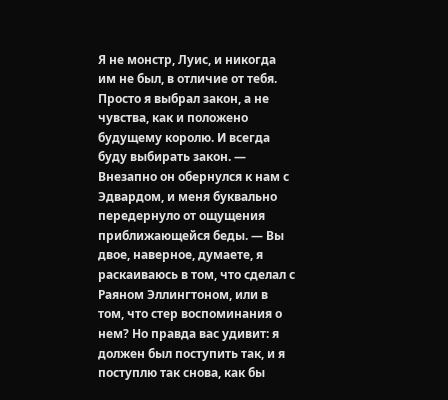Я не монстр, Луис, и никогда им не был, в отличие от тебя. Просто я выбрал закон, а не чувства, как и положено будущему королю. И всегда буду выбирать закон. — Внезапно он обернулся к нам с Эдвардом, и меня буквально передернуло от ощущения приближающейся беды. — Вы двое, наверное, думаете, я раскаиваюсь в том, что сделал с Раяном Эллингтоном, или в том, что стер воспоминания о нем? Но правда вас удивит: я должен был поступить так, и я поступлю так снова, как бы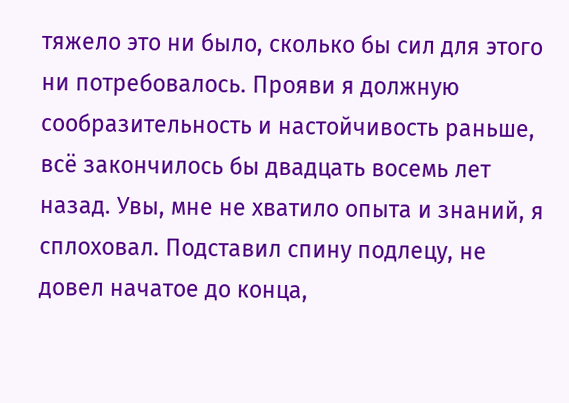тяжело это ни было, сколько бы сил для этого ни потребовалось. Прояви я должную сообразительность и настойчивость раньше, всё закончилось бы двадцать восемь лет назад. Увы, мне не хватило опыта и знаний, я сплоховал. Подставил спину подлецу, не довел начатое до конца,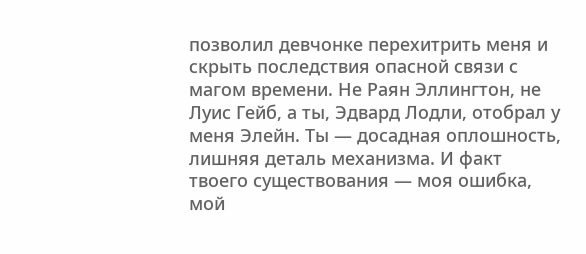позволил девчонке перехитрить меня и скрыть последствия опасной связи с магом времени. Не Раян Эллингтон, не Луис Гейб, а ты, Эдвард Лодли, отобрал у меня Элейн. Ты — досадная оплошность, лишняя деталь механизма. И факт твоего существования — моя ошибка, мой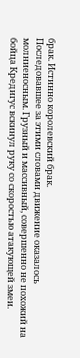брак. Истинно королевский брак.
Последовавшее за этими словами движение оказалось молниеносным. Грузный и массивный, совершенно не похожий на бойца Кредигус вскинул руку со скоростью атакующей змеи.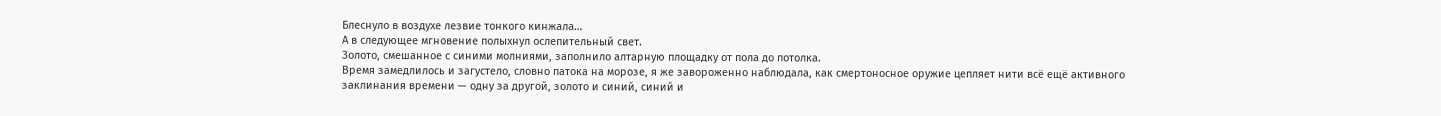Блеснуло в воздухе лезвие тонкого кинжала…
А в следующее мгновение полыхнул ослепительный свет.
Золото, смешанное с синими молниями, заполнило алтарную площадку от пола до потолка.
Время замедлилось и загустело, словно патока на морозе, я же завороженно наблюдала, как смертоносное оружие цепляет нити всё ещё активного заклинания времени — одну за другой, золото и синий, синий и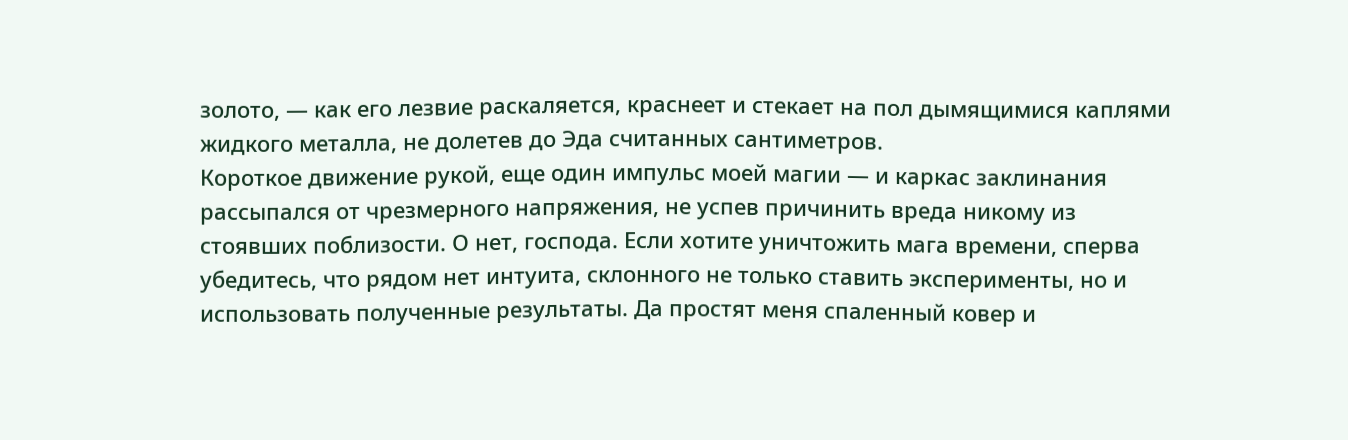золото, — как его лезвие раскаляется, краснеет и стекает на пол дымящимися каплями жидкого металла, не долетев до Эда считанных сантиметров.
Короткое движение рукой, еще один импульс моей магии — и каркас заклинания рассыпался от чрезмерного напряжения, не успев причинить вреда никому из стоявших поблизости. О нет, господа. Если хотите уничтожить мага времени, сперва убедитесь, что рядом нет интуита, склонного не только ставить эксперименты, но и использовать полученные результаты. Да простят меня спаленный ковер и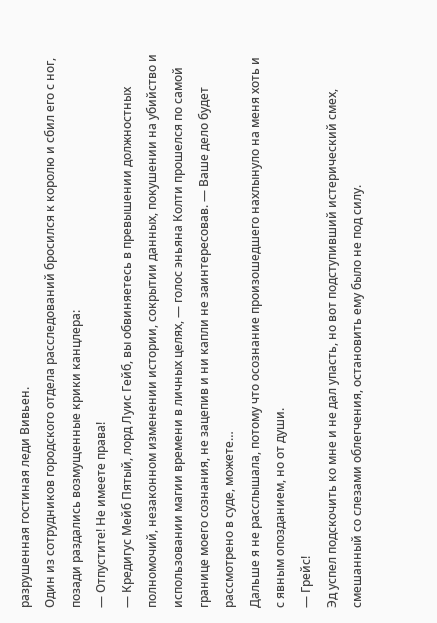разрушенная гостиная леди Вивьен.
Один из сотрудников городского отдела расследований бросился к королю и сбил его с ног, позади раздались возмущенные крики канцлера:
— Отпустите! Не имеете права!
— Кредигус Мейб Пятый, лорд Луис Гейб, вы обвиняетесь в превышении должностных полномочий, незаконном изменении истории, сокрытии данных, покушении на убийство и использовании магии времени в личных целях, — голос эньяна Колти прошелся по самой границе моего сознания, не зацепив и ни капли не заинтересовав. — Ваше дело будет рассмотрено в суде, можете…
Дальше я не расслышала, потому что осознание произошедшего нахлынуло на меня хоть и с явным опозданием, но от души.
— Грейс!
Эд успел подскочить ко мне и не дал упасть, но вот подступивший истерический смех, смешанный со слезами облегчения, остановить ему было не под силу.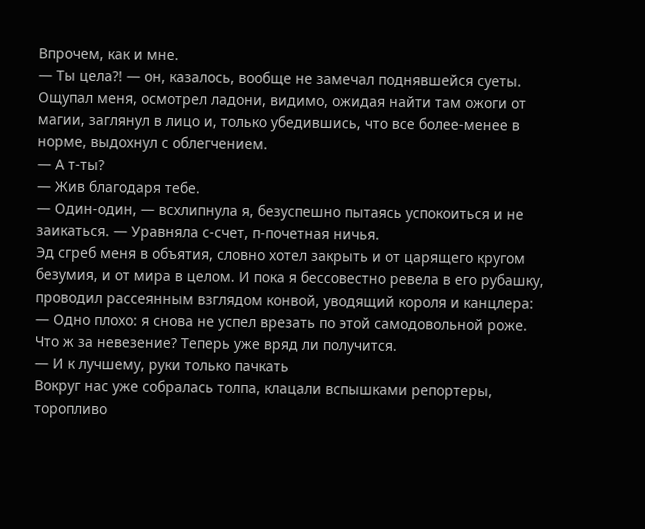Впрочем, как и мне.
— Ты цела?! — он, казалось, вообще не замечал поднявшейся суеты. Ощупал меня, осмотрел ладони, видимо, ожидая найти там ожоги от магии, заглянул в лицо и, только убедившись, что все более-менее в норме, выдохнул с облегчением.
— А т-ты?
— Жив благодаря тебе.
— Один-один, — всхлипнула я, безуспешно пытаясь успокоиться и не заикаться. — Уравняла с-счет, п-почетная ничья.
Эд сгреб меня в объятия, словно хотел закрыть и от царящего кругом безумия, и от мира в целом. И пока я бессовестно ревела в его рубашку, проводил рассеянным взглядом конвой, уводящий короля и канцлера:
— Одно плохо: я снова не успел врезать по этой самодовольной роже. Что ж за невезение? Теперь уже вряд ли получится.
— И к лучшему, руки только пачкать
Вокруг нас уже собралась толпа, клацали вспышками репортеры, торопливо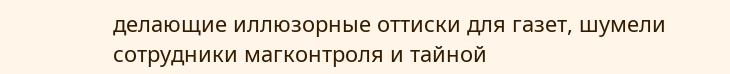делающие иллюзорные оттиски для газет, шумели сотрудники магконтроля и тайной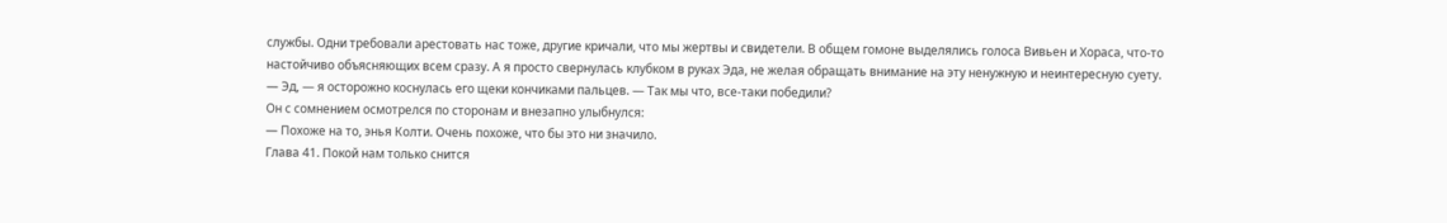службы. Одни требовали арестовать нас тоже, другие кричали, что мы жертвы и свидетели. В общем гомоне выделялись голоса Вивьен и Хораса, что-то настойчиво объясняющих всем сразу. А я просто свернулась клубком в руках Эда, не желая обращать внимание на эту ненужную и неинтересную суету.
— Эд, — я осторожно коснулась его щеки кончиками пальцев. — Так мы что, все-таки победили?
Он с сомнением осмотрелся по сторонам и внезапно улыбнулся:
— Похоже на то, энья Колти. Очень похоже, что бы это ни значило.
Глава 41. Покой нам только снится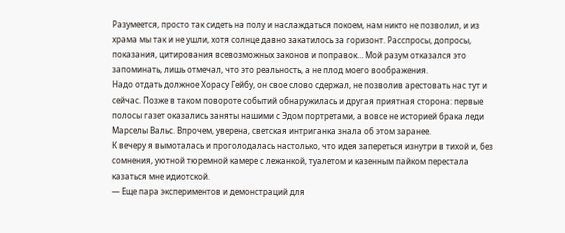Разумеется, просто так сидеть на полу и наслаждаться покоем, нам никто не позволил, и из храма мы так и не ушли, хотя солнце давно закатилось за горизонт. Расспросы, допросы, показания, цитирования всевозможных законов и поправок… Мой разум отказался это запоминать, лишь отмечал, что это реальность, а не плод моего воображения.
Надо отдать должное Хорасу Гейбу, он свое слово сдержал, не позволив арестовать нас тут и сейчас. Позже в таком повороте событий обнаружилась и другая приятная сторона: первые полосы газет оказались заняты нашими с Эдом портретами, а вовсе не историей брака леди Марселы Вальс. Впрочем, уверена, светская интриганка знала об этом заранее.
К вечеру я вымоталась и проголодалась настолько, что идея запереться изнутри в тихой и, без сомнения, уютной тюремной камере с лежанкой, туалетом и казенным пайком перестала казаться мне идиотской.
— Еще пара экспериментов и демонстраций для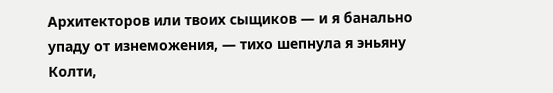Архитекторов или твоих сыщиков — и я банально упаду от изнеможения, — тихо шепнула я эньяну Колти,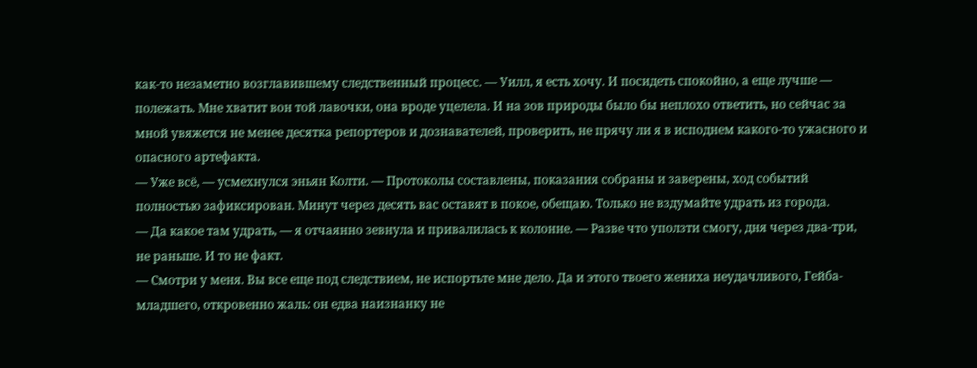как-то незаметно возглавившему следственный процесс. — Уилл, я есть хочу. И посидеть спокойно, а еще лучше — полежать. Мне хватит вон той лавочки, она вроде уцелела. И на зов природы было бы неплохо ответить, но сейчас за мной увяжется не менее десятка репортеров и дознавателей, проверить, не прячу ли я в исподнем какого-то ужасного и опасного артефакта.
— Уже всё, — усмехнулся эньян Колти. — Протоколы составлены, показания собраны и заверены, ход событий полностью зафиксирован. Минут через десять вас оставят в покое, обещаю. Только не вздумайте удрать из города.
— Да какое там удрать, — я отчаянно зевнула и привалилась к колонне. — Разве что уползти смогу, дня через два-три, не раньше. И то не факт.
— Смотри у меня. Вы все еще под следствием, не испортьте мне дело. Да и этого твоего жениха неудачливого, Гейба-младшего, откровенно жаль: он едва наизнанку не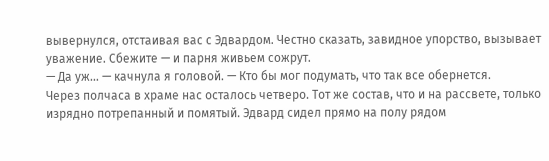вывернулся, отстаивая вас с Эдвардом. Честно сказать, завидное упорство, вызывает уважение. Сбежите — и парня живьем сожрут.
— Да уж… — качнула я головой. — Кто бы мог подумать, что так все обернется.
Через полчаса в храме нас осталось четверо. Тот же состав, что и на рассвете, только изрядно потрепанный и помятый. Эдвард сидел прямо на полу рядом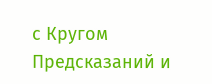с Кругом Предсказаний и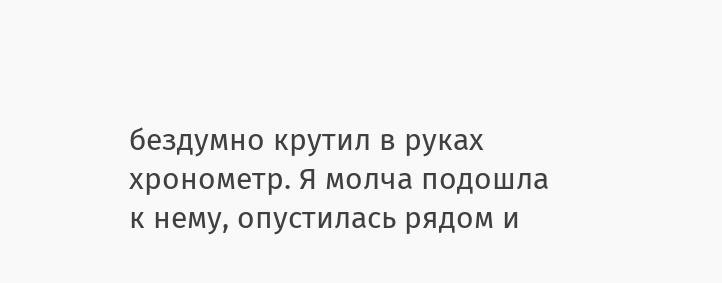бездумно крутил в руках хронометр. Я молча подошла к нему, опустилась рядом и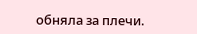обняла за плечи.